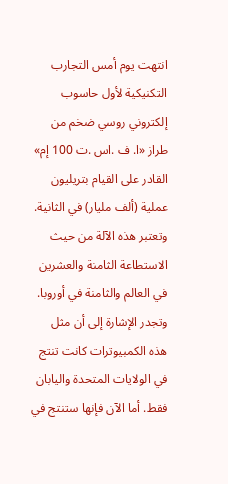انتهت يوم أمس التجارب التكنيكية لأول حاسوب إلكتروني روسي ضخم من طراز «ا. ف .اس .ت 100 إم» القادر على القيام بتريليون عملية (ألف مليار) في الثانية. وتعتبر هذه الآلة من حيث الاستطاعة الثامنة والعشرين في العالم والثامنة في أوروبا. وتجدر الإشارة إلى أن مثل هذه الكمبيوترات كانت تنتج في الولايات المتحدة واليابان فقط. أما الآن فإنها ستنتج في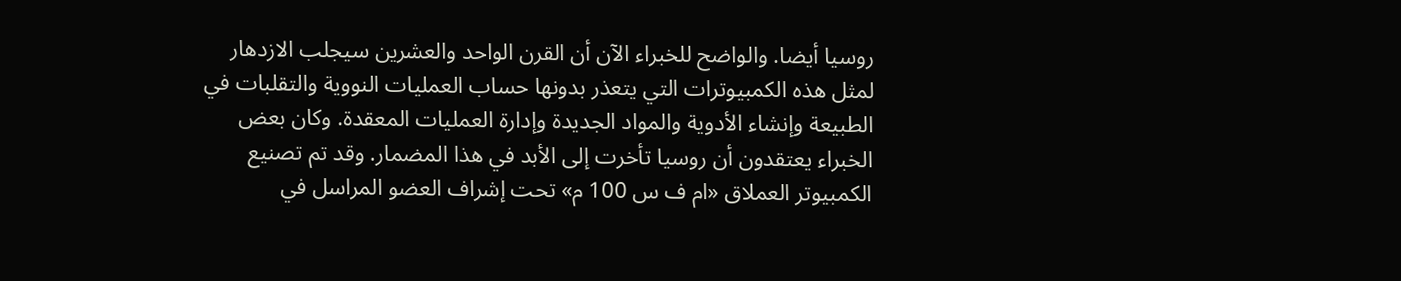روسيا أيضا. والواضح للخبراء الآن أن القرن الواحد والعشرين سيجلب الازدهار لمثل هذه الكمبيوترات التي يتعذر بدونها حساب العمليات النووية والتقلبات في الطبيعة وإنشاء الأدوية والمواد الجديدة وإدارة العمليات المعقدة. وكان بعض الخبراء يعتقدون أن روسيا تأخرت إلى الأبد في هذا المضمار. وقد تم تصنيع الكمبيوتر العملاق «ام ف س 100 م» تحت إشراف العضو المراسل في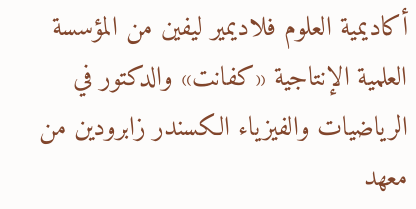أكاديمية العلوم فلاديمير ليفين من المؤسسة العلمية الإنتاجية «كفانت» والدكتور في الرياضيات والفيزياء الكسندر زابرودين من معهد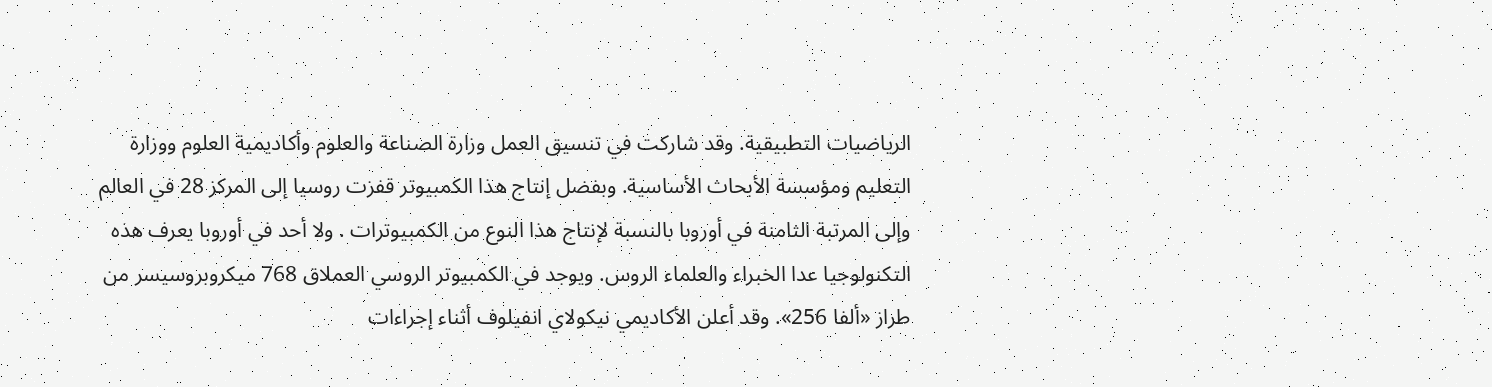الرياضيات التطبيقية. وقد شاركت في تنسيق العمل وزارة الصناعة والعلوم وأكاديمية العلوم ووزارة التعليم ومؤسسة الأبحاث الأساسية. وبفضل إنتاج هذا الكمبيوتر قفزت روسيا إلى المركز 28 في العالم وإلى المرتبة الثامنة في أوروبا بالنسبة لإنتاج هذا النوع من الكمبيوترات . ولا أحد في أوروبا يعرف هذه التكنولوجيا عدا الخبراء والعلماء الروس. ويوجد في الكمبيوتر الروسي العملاق 768 ميكروبروسيسر من طراز «ألفا 256». وقد أعلن الأكاديمي نيكولاي انفيلوف أثناء إجراءات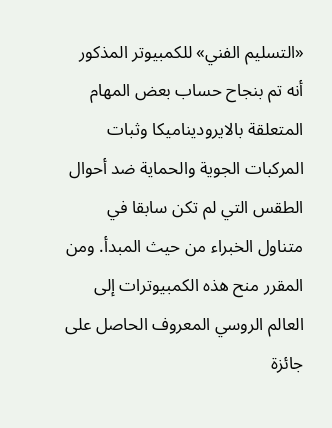«التسليم الفني» للكمبيوتر المذكور أنه تم بنجاح حساب بعض المهام المتعلقة بالايروديناميكا وثبات المركبات الجوية والحماية ضد أحوال الطقس التي لم تكن سابقا في متناول الخبراء من حيث المبدأ. ومن المقرر منح هذه الكمبيوترات إلى العالم الروسي المعروف الحاصل على جائزة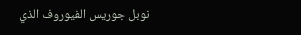نوبل جوريس الفيوروف الذي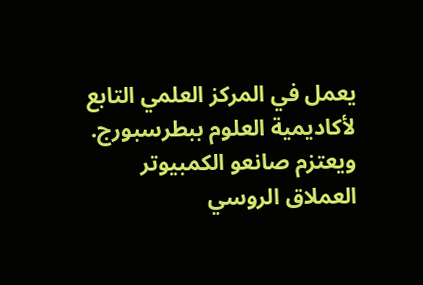يعمل في المركز العلمي التابع لأكاديمية العلوم ببطرسبورج. ويعتزم صانعو الكمبيوتر العملاق الروسي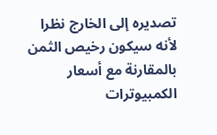تصديره إلى الخارج نظرا لأنه سيكون رخيص الثمن بالمقارنة مع أسعار الكمبيوترات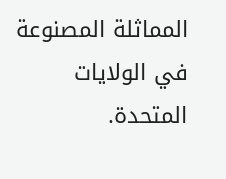المماثلة المصنوعة في الولايات المتحدة.